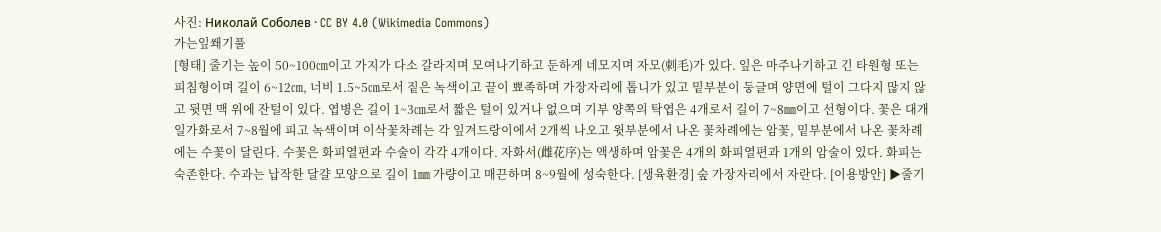사진: Николай Соболев · CC BY 4.0 (Wikimedia Commons)
가는잎쐐기풀
[형태] 줄기는 높이 50~100㎝이고 가지가 다소 갈라지며 모여나기하고 둔하게 네모지며 자모(刺毛)가 있다. 잎은 마주나기하고 긴 타원형 또는 피침형이며 길이 6~12㎝, 너비 1.5~5㎝로서 짙은 녹색이고 끝이 뾰족하며 가장자리에 톱니가 있고 밑부분이 둥글며 양면에 털이 그다지 많지 않고 뒷면 맥 위에 잔털이 있다. 엽병은 길이 1~3㎝로서 짧은 털이 있거나 없으며 기부 양쪽의 탁엽은 4개로서 길이 7~8㎜이고 선형이다. 꽃은 대개 일가화로서 7~8월에 피고 녹색이며 이삭꽃차례는 각 잎겨드랑이에서 2개씩 나오고 윗부분에서 나온 꽃차례에는 암꽃, 밑부분에서 나온 꽃차례에는 수꽃이 달린다. 수꽃은 화피열편과 수술이 각각 4개이다. 자화서(雌花序)는 액생하며 암꽃은 4개의 화피열편과 1개의 암술이 있다. 화피는 숙존한다. 수과는 납작한 달걀 모양으로 길이 1㎜ 가량이고 매끈하며 8~9월에 성숙한다. [생육환경] 숲 가장자리에서 자란다. [이용방안] ▶줄기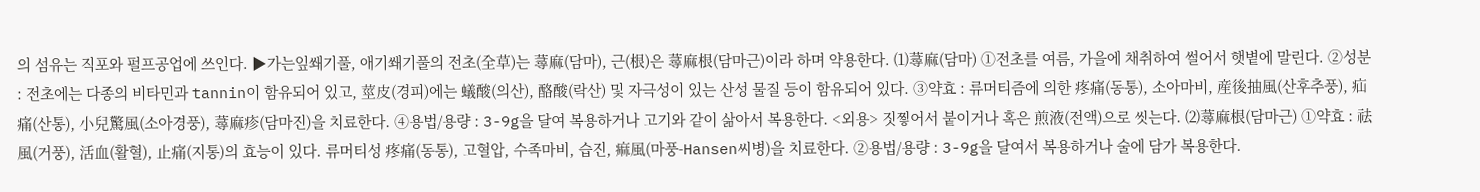의 섬유는 직포와 펄프공업에 쓰인다. ▶가는잎쐐기풀, 애기쐐기풀의 전초(全草)는 蕁麻(담마), 근(根)은 蕁麻根(담마근)이라 하며 약용한다. ⑴蕁麻(담마) ①전초를 여름, 가을에 채취하여 썰어서 햇볕에 말린다. ②성분 : 전초에는 다종의 비타민과 tannin이 함유되어 있고, 莖皮(경피)에는 蟻酸(의산), 酪酸(락산) 및 자극성이 있는 산성 물질 등이 함유되어 있다. ③약효 : 류머티즘에 의한 疼痛(동통), 소아마비, 産後抽風(산후추풍), 疝痛(산통), 小兒驚風(소아경풍), 蕁麻疹(담마진)을 치료한다. ④용법/용량 : 3-9g을 달여 복용하거나 고기와 같이 삶아서 복용한다. <외용> 짓찧어서 붙이거나 혹은 煎液(전액)으로 씻는다. ⑵蕁麻根(담마근) ①약효 : 祛風(거풍), 活血(활혈), 止痛(지통)의 효능이 있다. 류머티성 疼痛(동통), 고혈압, 수족마비, 습진, 痲風(마풍-Hansen씨병)을 치료한다. ②용법/용량 : 3-9g을 달여서 복용하거나 술에 담가 복용한다.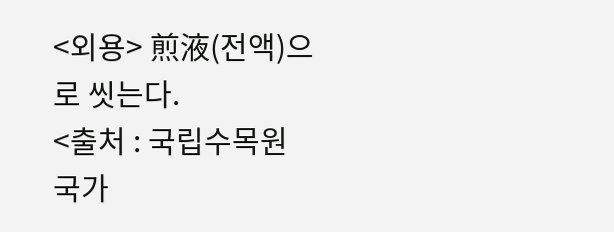<외용> 煎液(전액)으로 씻는다.
<출처 : 국립수목원 국가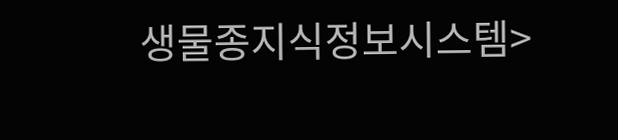생물종지식정보시스템>